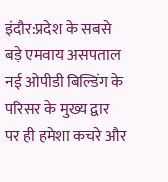इंदौर:प्रदेश के सबसे बड़े एमवाय असपताल नई ओपीडी बिल्डिंग के परिसर के मुख्य द्वार पर ही हमेशा कचरे और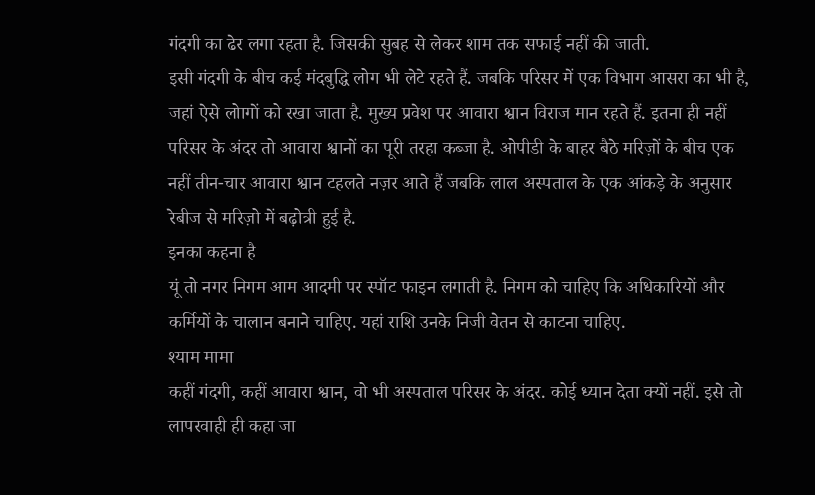गंदगी का ढेर लगा रहता है. जिसकी सुबह से लेकर शाम तक सफाई नहीं की जाती.
इसी गंदगी के बीच कई मंदबुद्धि लोग भी लेटे रहते हैं. जबकि परिसर में एक विभाग आसरा का भी है, जहां ऐसे लोागों को रखा जाता है. मुख्य प्रवेश पर आवारा श्वान विराज मान रहते हैं. इतना ही नहीं परिसर के अंदर तो आवारा श्वानों का पूरी तरहा कब्जा है. ओपीडी के बाहर बैठे मरिज़ों के बीच एक नहीं तीन-चार आवारा श्वान टहलते नज़र आते हैं जबकि लाल अस्पताल के एक आंकड़े के अनुसार रेबीज से मरिज़ो में बढ़ोत्री हुई है.
इनका कहना है
यूं तो नगर निगम आम आदमी पर स्पॉट फाइन लगाती है. निगम को चाहिए कि अधिकारियों और कर्मियों के चालान बनाने चाहिए. यहां राशि उनके निजी वेतन से काटना चाहिए.
श्याम मामा
कहीं गंदगी, कहीं आवारा श्वान, वो भी अस्पताल परिसर के अंदर. कोई ध्यान देता क्यों नहीं. इसे तो लापरवाही ही कहा जा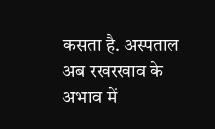कसता है. अस्पताल अब रखरखाव के अभाव में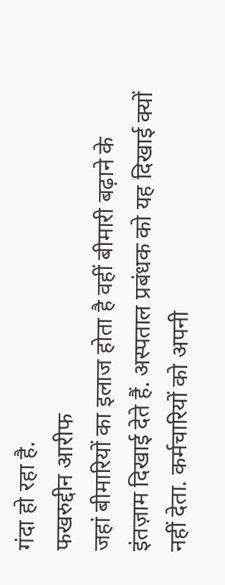गंदा हो रहा है.
फखरुद्दीन आरीफ
जहां बीमारियों का इलाज होता है वहीं बीमारी बढ़ाने के इंतज़ाम दिखाई देते हैं. अस्पताल प्रबंधक को यह दिखाई क्यों नहीं देता. कर्मचारियों को अपनी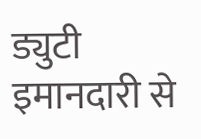ड्युटी इमानदारी से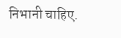निभानी चाहिए.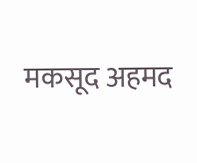मकसूद अहमद